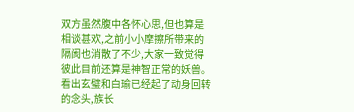双方虽然腹中各怀心思,但也算是相谈甚欢,之前小小摩擦所带来的隔阂也消散了不少,大家一致觉得彼此目前还算是神智正常的妖兽。
看出玄璧和白瑜已经起了动身回转的念头,族长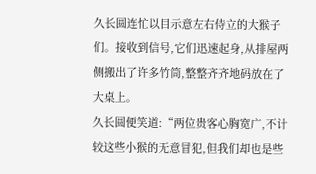久长圆连忙以目示意左右侍立的大猴子们。接收到信号,它们迅速起身,从排屋两侧搬出了许多竹筒,整整齐齐地码放在了大桌上。
久长圆便笑道:“两位贵客心胸宽广,不计较这些小猴的无意冒犯,但我们却也是些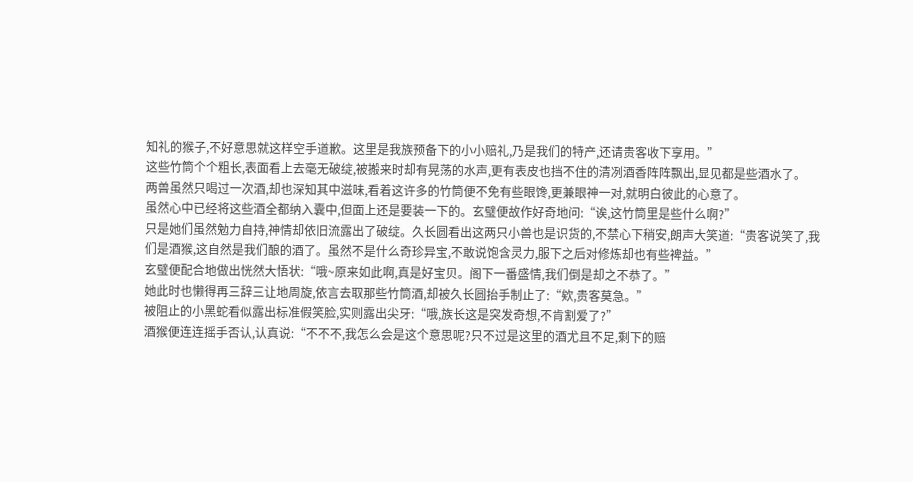知礼的猴子,不好意思就这样空手道歉。这里是我族预备下的小小赔礼,乃是我们的特产,还请贵客收下享用。”
这些竹筒个个粗长,表面看上去毫无破绽,被搬来时却有晃荡的水声,更有表皮也挡不住的清冽酒香阵阵飘出,显见都是些酒水了。
两兽虽然只喝过一次酒,却也深知其中滋味,看着这许多的竹筒便不免有些眼馋,更兼眼神一对,就明白彼此的心意了。
虽然心中已经将这些酒全都纳入囊中,但面上还是要装一下的。玄璧便故作好奇地问:“诶,这竹筒里是些什么啊?”
只是她们虽然勉力自持,神情却依旧流露出了破绽。久长圆看出这两只小兽也是识货的,不禁心下稍安,朗声大笑道:“贵客说笑了,我们是酒猴,这自然是我们酿的酒了。虽然不是什么奇珍异宝,不敢说饱含灵力,服下之后对修炼却也有些裨益。”
玄璧便配合地做出恍然大悟状:“哦~原来如此啊,真是好宝贝。阁下一番盛情,我们倒是却之不恭了。”
她此时也懒得再三辞三让地周旋,依言去取那些竹筒酒,却被久长圆抬手制止了:“欸,贵客莫急。”
被阻止的小黑蛇看似露出标准假笑脸,实则露出尖牙:“哦,族长这是突发奇想,不肯割爱了?”
酒猴便连连摇手否认,认真说:“不不不,我怎么会是这个意思呢?只不过是这里的酒尤且不足,剩下的赔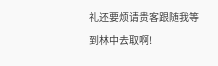礼还要烦请贵客跟随我等到林中去取啊!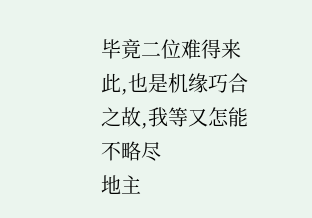毕竟二位难得来此,也是机缘巧合之故,我等又怎能不略尽
地主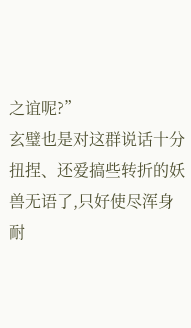之谊呢?”
玄璧也是对这群说话十分扭捏、还爱搞些转折的妖兽无语了,只好使尽浑身耐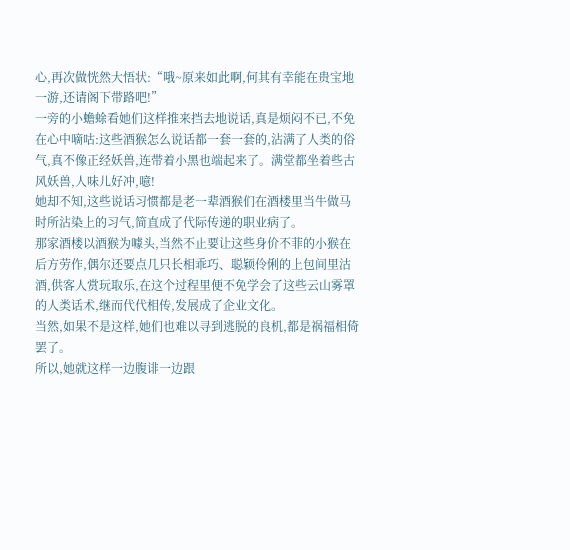心,再次做恍然大悟状:“哦~原来如此啊,何其有幸能在贵宝地一游,还请阁下带路吧!”
一旁的小蟾蜍看她们这样推来挡去地说话,真是烦闷不已,不免在心中嘀咕:这些酒猴怎么说话都一套一套的,沾满了人类的俗气,真不像正经妖兽,连带着小黑也端起来了。满堂都坐着些古风妖兽,人味儿好冲,噫!
她却不知,这些说话习惯都是老一辈酒猴们在酒楼里当牛做马时所沾染上的习气,简直成了代际传递的职业病了。
那家酒楼以酒猴为噱头,当然不止要让这些身价不菲的小猴在后方劳作,偶尔还要点几只长相乖巧、聪颖伶俐的上包间里沽酒,供客人赏玩取乐,在这个过程里便不免学会了这些云山雾罩的人类话术,继而代代相传,发展成了企业文化。
当然,如果不是这样,她们也难以寻到逃脱的良机,都是祸福相倚罢了。
所以,她就这样一边腹诽一边跟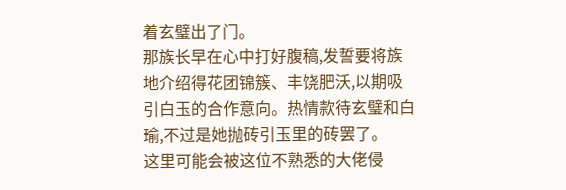着玄璧出了门。
那族长早在心中打好腹稿,发誓要将族地介绍得花团锦簇、丰饶肥沃,以期吸引白玉的合作意向。热情款待玄璧和白瑜,不过是她抛砖引玉里的砖罢了。
这里可能会被这位不熟悉的大佬侵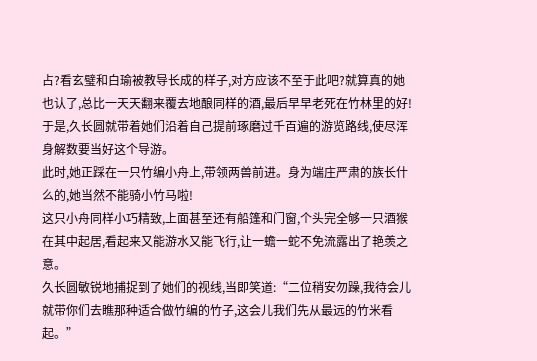占?看玄璧和白瑜被教导长成的样子,对方应该不至于此吧?就算真的她也认了,总比一天天翻来覆去地酿同样的酒,最后早早老死在竹林里的好!
于是,久长圆就带着她们沿着自己提前琢磨过千百遍的游览路线,使尽浑身解数要当好这个导游。
此时,她正踩在一只竹编小舟上,带领两兽前进。身为端庄严肃的族长什么的,她当然不能骑小竹马啦!
这只小舟同样小巧精致,上面甚至还有船篷和门窗,个头完全够一只酒猴在其中起居,看起来又能游水又能飞行,让一蟾一蛇不免流露出了艳羡之意。
久长圆敏锐地捕捉到了她们的视线,当即笑道:“二位稍安勿躁,我待会儿就带你们去瞧那种适合做竹编的竹子,这会儿我们先从最远的竹米看起。”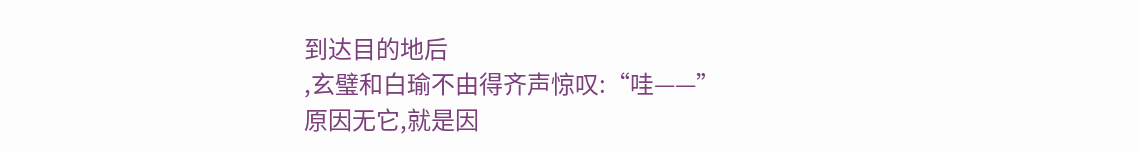到达目的地后
,玄璧和白瑜不由得齐声惊叹:“哇——”
原因无它,就是因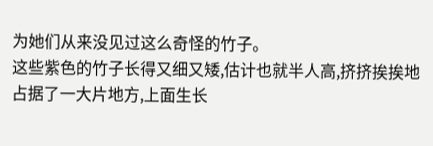为她们从来没见过这么奇怪的竹子。
这些紫色的竹子长得又细又矮,估计也就半人高,挤挤挨挨地占据了一大片地方,上面生长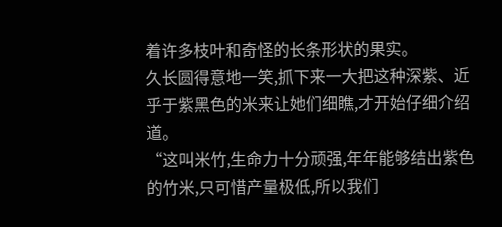着许多枝叶和奇怪的长条形状的果实。
久长圆得意地一笑,抓下来一大把这种深紫、近乎于紫黑色的米来让她们细瞧,才开始仔细介绍道。
“这叫米竹,生命力十分顽强,年年能够结出紫色的竹米,只可惜产量极低,所以我们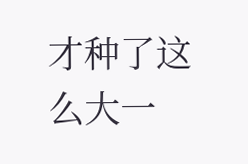才种了这么大一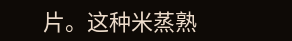片。这种米蒸熟